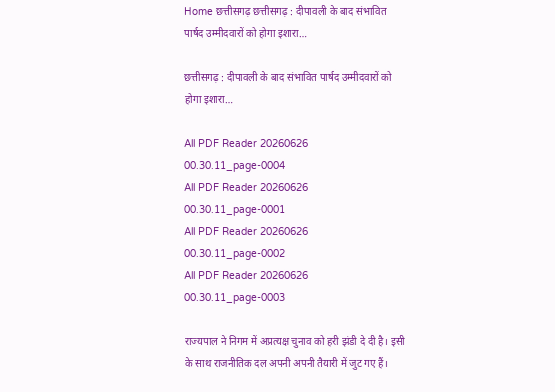Home छत्तीसगढ़ छत्तीसगढ़ : दीपावली के बाद संभावित पार्षद उम्मीदवारों को होगा इशारा…

छत्तीसगढ़ : दीपावली के बाद संभावित पार्षद उम्मीदवारों को होगा इशारा…

All PDF Reader 20260626 00.30.11_page-0004
All PDF Reader 20260626 00.30.11_page-0001
All PDF Reader 20260626 00.30.11_page-0002
All PDF Reader 20260626 00.30.11_page-0003

राज्यपाल ने निगम में अप्रत्यक्ष चुनाव को हरी झंडी दे दी है। इसी के साथ राजनीतिक दल अपनी अपनी तैयारी में जुट गए हैं।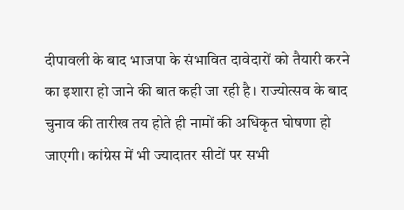दीपावली के बाद भाजपा के संभावित दावेदारों को तैयारी करने का इशारा हो जाने की बात कही जा रही है। राज्योत्सव के बाद चुनाव की तारीख तय होते ही नामों की अधिकृत घोषणा हो जाएगी। कांग्रेस में भी ज्यादातर सीटों पर सभी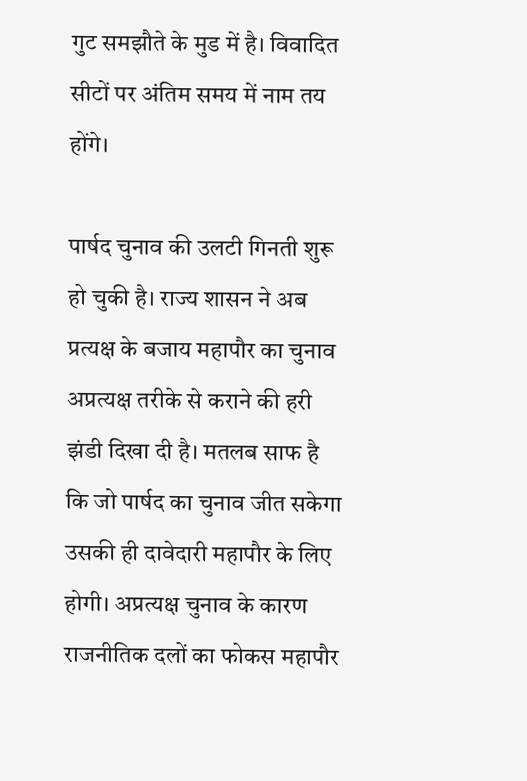गुट समझौते के मुड में है। विवादित सीटों पर अंतिम समय में नाम तय होंगे।

पार्षद चुनाव की उलटी गिनती शुरू हो चुकी है। राज्य शासन ने अब प्रत्यक्ष के बजाय महापौर का चुनाव अप्रत्यक्ष तरीके से कराने की हरी झंडी दिखा दी है। मतलब साफ है कि जो पार्षद का चुनाव जीत सकेगा उसकी ही दावेदारी महापौर के लिए होगी। अप्रत्यक्ष चुनाव के कारण राजनीतिक दलों का फोकस महापौर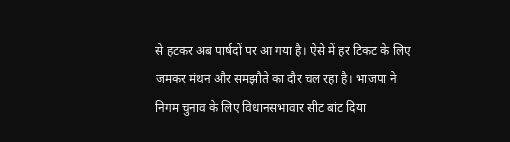से हटकर अब पार्षदों पर आ गया है। ऐसे में हर टिकट के लिए जमकर मंथन और समझौते का दौर चल रहा है। भाजपा ने निगम चुनाव के लिए विधानसभावार सीट बांट दिया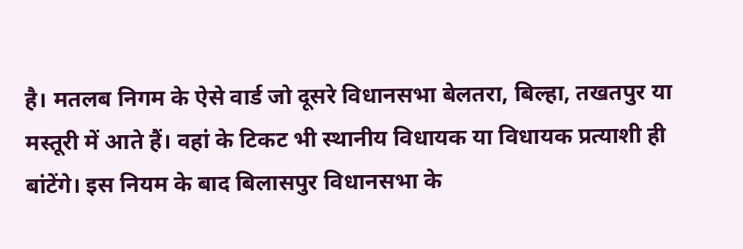है। मतलब निगम के ऐसे वार्ड जो दूसरे विधानसभा बेलतरा, बिल्हा, तखतपुर या मस्तूरी में आते हैं। वहां के टिकट भी स्थानीय विधायक या विधायक प्रत्याशी ही बांटेंगे। इस नियम के बाद बिलासपुर विधानसभा के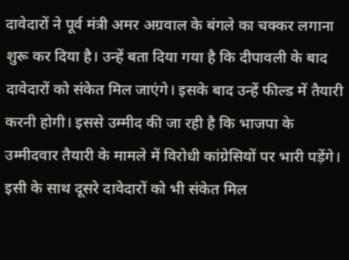दावेदारों ने पूर्व मंत्री अमर अग्रवाल के बंगले का चक्कर लगाना शुरू कर दिया है। उन्हें बता दिया गया है कि दीपावली के बाद दावेदारों को संकेत मिल जाएंगे। इसके बाद उन्हें फील्ड में तैयारी करनी होगी। इससे उम्मीद की जा रही है कि भाजपा के उम्मीदवार तैयारी के मामले में विरोधी कांग्रेसियों पर भारी पड़ेंगे। इसी के साथ दूसरे दावेदारों को भी संकेत मिल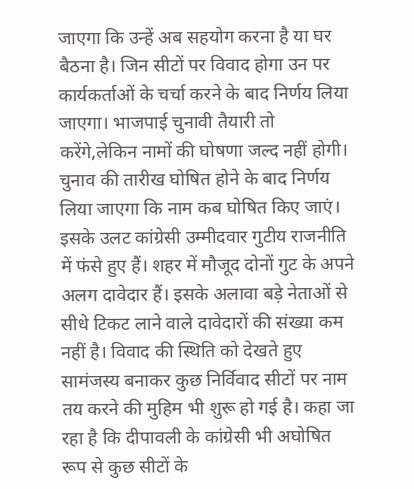जाएगा कि उन्हें अब सहयोग करना है या घर बैठना है। जिन सीटों पर विवाद होगा उन पर कार्यकर्ताओं के चर्चा करने के बाद निर्णय लिया जाएगा। भाजपाई चुनावी तैयारी तो करेंगे,लेकिन नामों की घोषणा जल्द नहीं होगी। चुनाव की तारीख घोषित होने के बाद निर्णय लिया जाएगा कि नाम कब घोषित किए जाएं। इसके उलट कांग्रेसी उम्मीदवार गुटीय राजनीति में फंसे हुए हैं। शहर में मौजूद दोनों गुट के अपने अलग दावेदार हैं। इसके अलावा बड़े नेताओं से सीधे टिकट लाने वाले दावेदारों की संख्या कम नहीं है। विवाद की स्थिति को देखते हुए सामंजस्य बनाकर कुछ निर्विवाद सीटों पर नाम तय करने की मुहिम भी शुरू हो गई है। कहा जा रहा है कि दीपावली के कांग्रेसी भी अघोषित रूप से कुछ सीटों के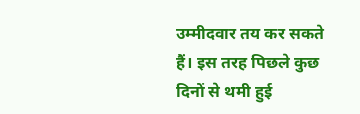उम्मीदवार तय कर सकते हैं। इस तरह पिछले कुछ दिनों से थमी हुई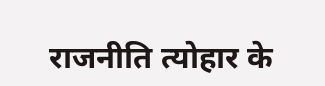राजनीति त्योहार के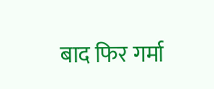बाद फिर गर्मा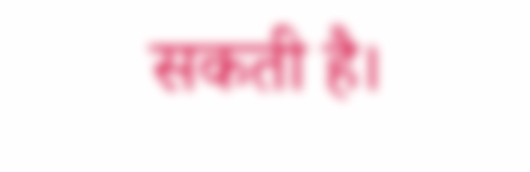सकती है।